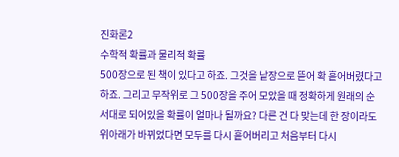진화론2
수학적 확률과 물리적 확률
500장으로 된 책이 있다고 하죠. 그것을 낱장으로 뜯어 확 흩어버렸다고 하죠. 그리고 무작위로 그 500장을 주어 모았을 때 정확하게 원래의 순서대로 되어있을 확률이 얼마나 될까요? 다른 건 다 맞는데 한 장이라도 위아래가 바뀌었다면 모두를 다시 흩어버리고 처음부터 다시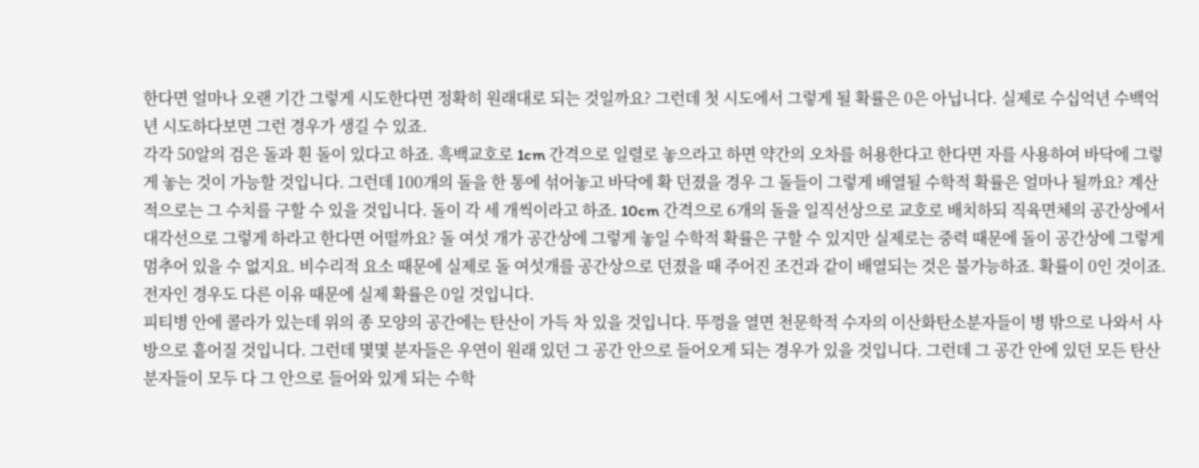한다면 얼마나 오랜 기간 그렇게 시도한다면 정확히 원래대로 되는 것일까요? 그런데 첫 시도에서 그렇게 될 확률은 0은 아닙니다. 실제로 수십억년 수백억년 시도하다보면 그런 경우가 생길 수 있죠.
각각 50알의 검은 돌과 흰 돌이 있다고 하죠. 흑백교호로 1cm 간격으로 일렬로 놓으라고 하면 약간의 오차를 허용한다고 한다면 자를 사용하여 바닥에 그렇게 놓는 것이 가능할 것입니다. 그런데 100개의 돌을 한 통에 섞어놓고 바닥에 확 던졌을 경우 그 돌들이 그렇게 배열될 수학적 확률은 얼마나 될까요? 계산적으로는 그 수치를 구할 수 있을 것입니다. 돌이 각 세 개씩이라고 하죠. 10cm 간격으로 6개의 돌을 일직선상으로 교호로 배치하되 직육면체의 공간상에서 대각선으로 그렇게 하라고 한다면 어떨까요? 돌 여섯 개가 공간상에 그렇게 놓일 수학적 확률은 구할 수 있지만 실제로는 중력 때문에 돌이 공간상에 그렇게 멈추어 있을 수 없지요. 비수리적 요소 때문에 실제로 돌 여섯개를 공간상으로 던졌을 때 주어진 조건과 같이 배열되는 것은 불가능하죠. 확률이 0인 것이죠. 전자인 경우도 다른 이유 때문에 실제 확률은 0일 것입니다.
피티병 안에 콜라가 있는데 위의 종 모양의 공간에는 탄산이 가득 차 있을 것입니다. 뚜껑을 열면 천문학적 수자의 이산화탄소분자들이 병 밖으로 나와서 사방으로 흩어질 것입니다. 그런데 몇몇 분자들은 우연이 원래 있던 그 공간 안으로 들어오게 되는 경우가 있을 것입니다. 그런데 그 공간 안에 있던 모든 탄산분자들이 모두 다 그 안으로 들어와 있게 되는 수학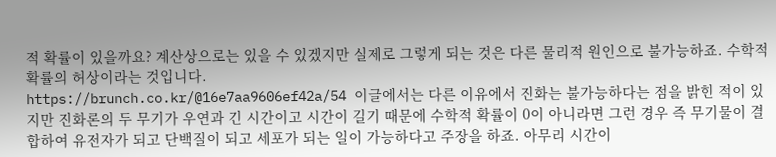적 확률이 있을까요? 계산상으로는 있을 수 있겠지만 실제로 그렇게 되는 것은 다른 물리적 원인으로 불가능하죠. 수학적 확률의 허상이라는 것입니다.
https://brunch.co.kr/@16e7aa9606ef42a/54 이글에서는 다른 이유에서 진화는 불가능하다는 점을 밝힌 적이 있지만 진화론의 두 무기가 우연과 긴 시간이고 시간이 길기 때문에 수학적 확률이 0이 아니라면 그런 경우 즉 무기물이 결합하여 유전자가 되고 단백질이 되고 세포가 되는 일이 가능하다고 주장을 하죠. 아무리 시간이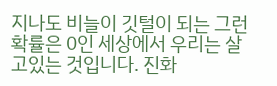지나도 비늘이 깃털이 되는 그런 확률은 0인 세상에서 우리는 살고있는 것입니다. 진화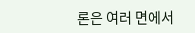론은 여러 면에서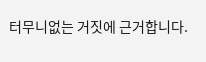터무니없는 거짓에 근거합니다.